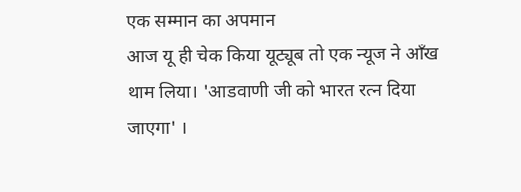एक सम्मान का अपमान
आज यू ही चेक किया यूट्यूब तो एक न्यूज ने आँख थाम लिया। 'आडवाणी जी को भारत रत्न दिया जाएगा' ।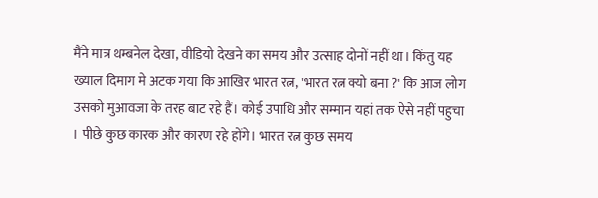मैंने मात्र थम्बनेल देखा, वीडियो देखने का समय और उत्साह दोनों नहीं था। किंतु यह ख्याल दिमाग मे अटक गया कि आखिर भारत रत्न, 'भारत रत्न क्यो बना ?' कि आज लोग उसको मुआवजा के तरह बाट रहे हैं। कोई उपाधि और सम्मान यहां तक ऐसे नहीं पहुचा । पीछे कुछ कारक और कारण रहे होंगे। भारत रत्न कुछ समय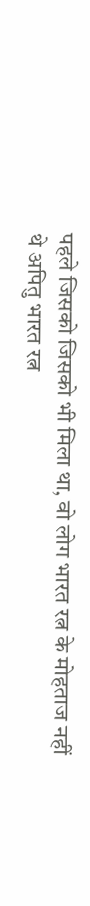पहले जिसको जिसको भी मिला था, वो लोग भारत रत्न के मोहताज नहीं थे अपितु भारत रत्न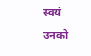स्वयं उनको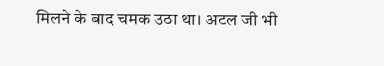मिलने के बाद चमक उठा था। अटल जी भी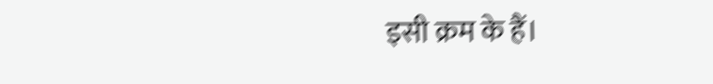इसी क्रम के हैं।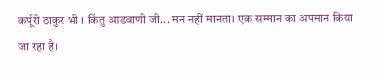कर्पूरी ठाकुर भी । किंतु आडवाणी जी... मन नहीं मानता। एक सम्मान का अपमान किया जा रहा है।